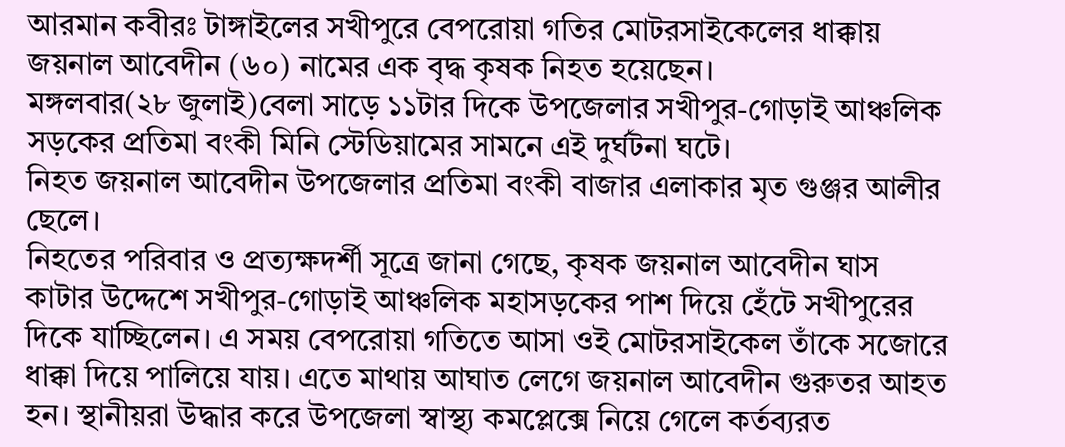আরমান কবীরঃ টাঙ্গাইলের সখীপুরে বেপরোয়া গতির মোটরসাইকেলের ধাক্কায় জয়নাল আবেদীন (৬০) নামের এক বৃদ্ধ কৃষক নিহত হয়েছেন।
মঙ্গলবার(২৮ জুলাই)বেলা সাড়ে ১১টার দিকে উপজেলার সখীপুর-গোড়াই আঞ্চলিক সড়কের প্রতিমা বংকী মিনি স্টেডিয়ামের সামনে এই দুর্ঘটনা ঘটে।
নিহত জয়নাল আবেদীন উপজেলার প্রতিমা বংকী বাজার এলাকার মৃত গুঞ্জর আলীর ছেলে।
নিহতের পরিবার ও প্রত্যক্ষদর্শী সূত্রে জানা গেছে, কৃষক জয়নাল আবেদীন ঘাস কাটার উদ্দেশে সখীপুর-গোড়াই আঞ্চলিক মহাসড়কের পাশ দিয়ে হেঁটে সখীপুরের দিকে যাচ্ছিলেন। এ সময় বেপরোয়া গতিতে আসা ওই মোটরসাইকেল তাঁকে সজোরে ধাক্কা দিয়ে পালিয়ে যায়। এতে মাথায় আঘাত লেগে জয়নাল আবেদীন গুরুতর আহত হন। স্থানীয়রা উদ্ধার করে উপজেলা স্বাস্থ্য কমপ্লেক্সে নিয়ে গেলে কর্তব্যরত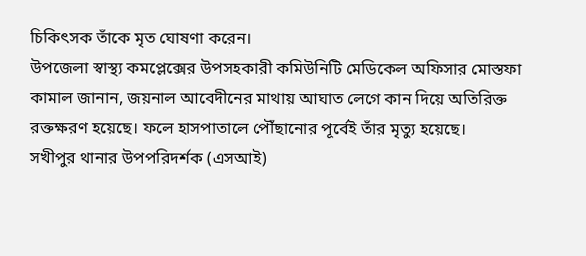চিকিৎসক তাঁকে মৃত ঘোষণা করেন।
উপজেলা স্বাস্থ্য কমপ্লেক্সের উপসহকারী কমিউনিটি মেডিকেল অফিসার মোস্তফা কামাল জানান, জয়নাল আবেদীনের মাথায় আঘাত লেগে কান দিয়ে অতিরিক্ত রক্তক্ষরণ হয়েছে। ফলে হাসপাতালে পৌঁছানোর পূর্বেই তাঁর মৃত্যু হয়েছে।
সখীপুর থানার উপপরিদর্শক (এসআই)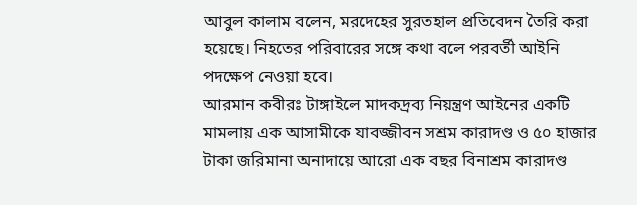আবুল কালাম বলেন, মরদেহের সুরতহাল প্রতিবেদন তৈরি করা হয়েছে। নিহতের পরিবারের সঙ্গে কথা বলে পরবর্তী আইনি পদক্ষেপ নেওয়া হবে।
আরমান কবীরঃ টাঙ্গাইলে মাদকদ্রব্য নিয়ন্ত্রণ আইনের একটি মামলায় এক আসামীকে যাবজ্জীবন সশ্রম কারাদণ্ড ও ৫০ হাজার টাকা জরিমানা অনাদায়ে আরো এক বছর বিনাশ্রম কারাদণ্ড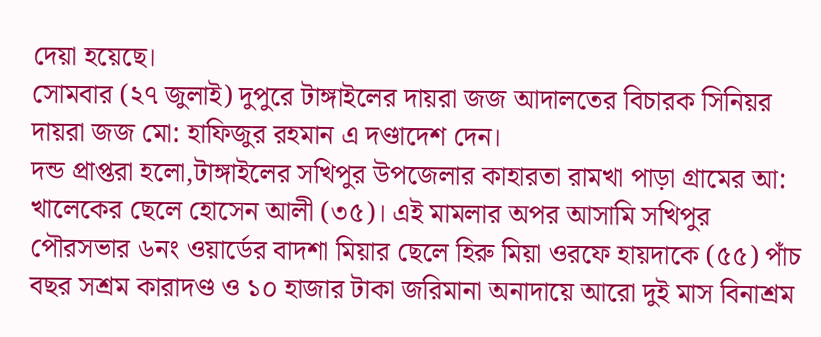দেয়া হয়েছে।
সোমবার (২৭ জুলাই) দুপুরে টাঙ্গাইলের দায়রা জজ আদালতের বিচারক সিনিয়র দায়রা জজ মো: হাফিজুর রহমান এ দণ্ডাদেশ দেন।
দন্ড প্রাপ্তরা হলো,টাঙ্গাইলের সখিপুর উপজেলার কাহারতা রামখা পাড়া গ্রামের আ: খালেকের ছেলে হোসেন আলী (৩৫)। এই মামলার অপর আসামি সখিপুর পৌরসভার ৬নং ওয়ার্ডের বাদশা মিয়ার ছেলে হিরু মিয়া ওরফে হায়দাকে (৫৫) পাঁচ বছর সশ্রম কারাদণ্ড ও ১০ হাজার টাকা জরিমানা অনাদায়ে আরো দুই মাস বিনাশ্রম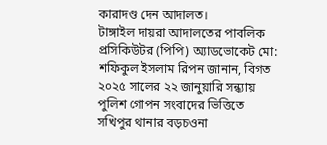কারাদণ্ড দেন আদালত।
টাঙ্গাইল দায়রা আদালতের পাবলিক প্রসিকিউটর (পিপি) অ্যাডভোকেট মো: শফিকুল ইসলাম রিপন জানান, বিগত ২০২৫ সালের ২২ জানুয়ারি সন্ধ্যায় পুলিশ গোপন সংবাদের ভিত্তিতে সখিপুর থানার বড়চওনা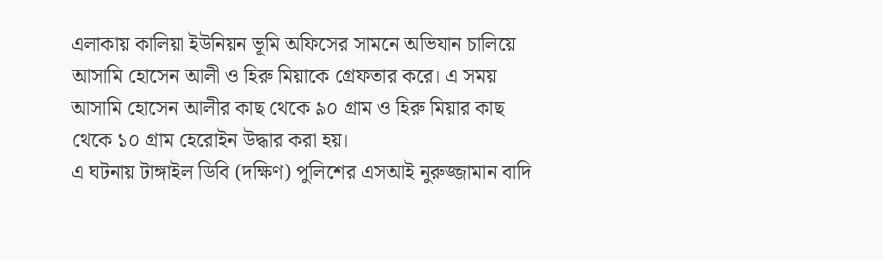এলাকায় কালিয়া ইউনিয়ন ভূমি অফিসের সামনে অভিযান চালিয়ে আসামি হোসেন আলী ও হিরু মিয়াকে গ্রেফতার করে। এ সময় আসামি হোসেন আলীর কাছ থেকে ৯০ গ্রাম ও হিরু মিয়ার কাছ থেকে ১০ গ্রাম হেরোইন উদ্ধার করা হয়।
এ ঘটনায় টাঙ্গাইল ডিবি (দক্ষিণ) পুলিশের এসআই নুরুজ্জামান বাদি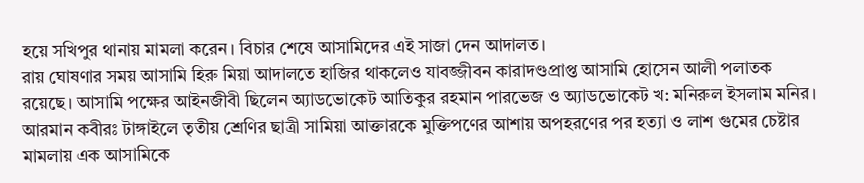হয়ে সখিপুর থানায় মামলা করেন। বিচার শেষে আসামিদের এই সাজা দেন আদালত।
রায় ঘোষণার সময় আসামি হিরু মিয়া আদালতে হাজির থাকলেও যাবজ্জীবন কারাদণ্ডপ্রাপ্ত আসামি হোসেন আলী পলাতক রয়েছে। আসামি পক্ষের আইনজীবী ছিলেন অ্যাডভোকেট আতিকুর রহমান পারভেজ ও অ্যাডভোকেট খ: মনিরুল ইসলাম মনির।
আরমান কবীরঃ টাঙ্গাইলে তৃতীয় শ্রেণির ছাত্রী সামিয়া আক্তারকে মুক্তিপণের আশায় অপহরণের পর হত্যা ও লাশ গুমের চেষ্টার মামলায় এক আসামিকে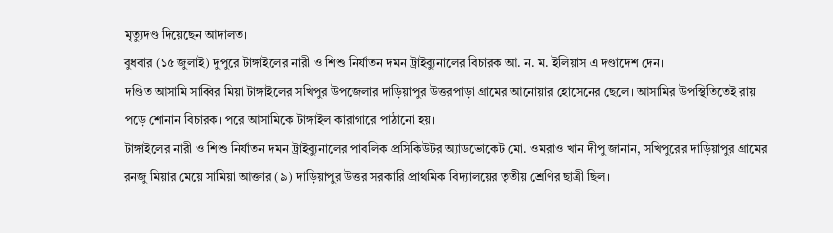মৃত্যুদণ্ড দিয়েছেন আদালত।
বুধবার (১৫ জুলাই) দুপুরে টাঙ্গাইলের নারী ও শিশু নির্যাতন দমন ট্রাইব্যুনালের বিচারক আ. ন. ম. ইলিয়াস এ দণ্ডাদেশ দেন।
দণ্ডিত আসামি সাব্বির মিয়া টাঙ্গাইলের সখিপুর উপজেলার দাড়িয়াপুর উত্তরপাড়া গ্রামের আনোয়ার হোসেনের ছেলে। আসামির উপস্থিতিতেই রায় পড়ে শোনান বিচারক। পরে আসামিকে টাঙ্গাইল কারাগারে পাঠানো হয়।
টাঙ্গাইলের নারী ও শিশু নির্যাতন দমন ট্রাইব্যুনালের পাবলিক প্রসিকিউটর অ্যাডভোকেট মো. ওমরাও খান দীপু জানান, সখিপুরের দাড়িয়াপুর গ্রামের রনজু মিয়ার মেয়ে সামিয়া আক্তার (৯) দাড়িয়াপুর উত্তর সরকারি প্রাথমিক বিদ্যালয়ের তৃতীয় শ্রেণির ছাত্রী ছিল।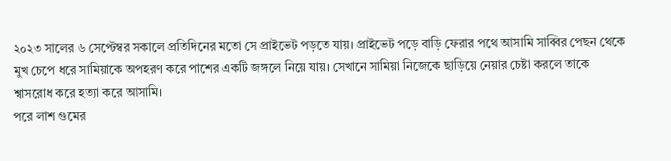২০২৩ সালের ৬ সেপ্টেম্বর সকালে প্রতিদিনের মতো সে প্রাইভেট পড়তে যায়। প্রাইভেট পড়ে বাড়ি ফেরার পথে আসামি সাব্বির পেছন থেকে মুখ চেপে ধরে সামিয়াকে অপহরণ করে পাশের একটি জঙ্গলে নিয়ে যায়। সেখানে সামিয়া নিজেকে ছাড়িয়ে নেয়ার চেষ্টা করলে তাকে শ্বাসরোধ করে হত্যা করে আসামি।
পরে লাশ গুমের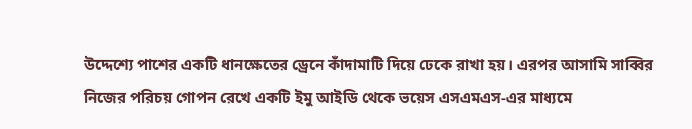উদ্দেশ্যে পাশের একটি ধানক্ষেতের ড্রেনে কাঁদামাটি দিয়ে ঢেকে রাখা হয়। এরপর আসামি সাব্বির নিজের পরিচয় গোপন রেখে একটি ইমু আইডি থেকে ভয়েস এসএমএস-এর মাধ্যমে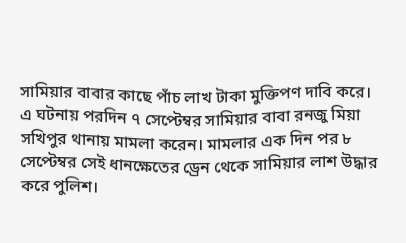সামিয়ার বাবার কাছে পাঁচ লাখ টাকা মুক্তিপণ দাবি করে।
এ ঘটনায় পরদিন ৭ সেপ্টেম্বর সামিয়ার বাবা রনজু মিয়া সখিপুর থানায় মামলা করেন। মামলার এক দিন পর ৮ সেপ্টেম্বর সেই ধানক্ষেতের ড্রেন থেকে সামিয়ার লাশ উদ্ধার করে পুলিশ।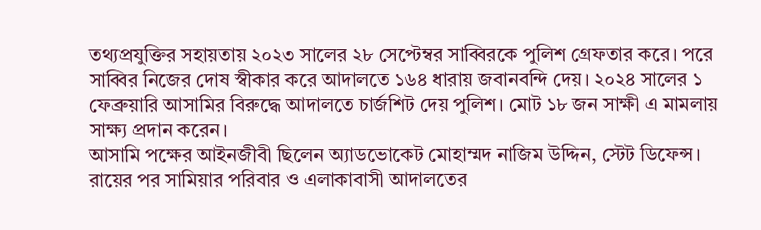তথ্যপ্রযুক্তির সহায়তায় ২০২৩ সালের ২৮ সেপ্টেম্বর সাব্বিরকে পুলিশ গ্রেফতার করে। পরে সাব্বির নিজের দোষ স্বীকার করে আদালতে ১৬৪ ধারায় জবানবন্দি দেয়। ২০২৪ সালের ১ ফেব্রুয়ারি আসামির বিরুদ্ধে আদালতে চার্জশিট দেয় পুলিশ। মোট ১৮ জন সাক্ষী এ মামলায় সাক্ষ্য প্রদান করেন।
আসামি পক্ষের আইনজীবী ছিলেন অ্যাডভোকেট মোহাম্মদ নাজিম উদ্দিন, স্টেট ডিফেন্স।
রায়ের পর সামিয়ার পরিবার ও এলাকাবাসী আদালতের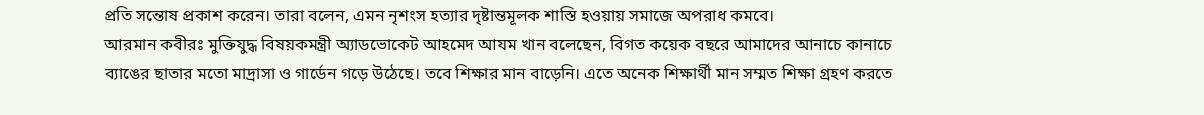প্রতি সন্তোষ প্রকাশ করেন। তারা বলেন, এমন নৃশংস হত্যার দৃষ্টান্তমূলক শাস্তি হওয়ায় সমাজে অপরাধ কমবে।
আরমান কবীরঃ মুক্তিযুদ্ধ বিষয়কমন্ত্রী অ্যাডভোকেট আহমেদ আযম খান বলেছেন, বিগত কয়েক বছরে আমাদের আনাচে কানাচে ব্যাঙের ছাতার মতো মাদ্রাসা ও গার্ডেন গড়ে উঠেছে। তবে শিক্ষার মান বাড়েনি। এতে অনেক শিক্ষার্থী মান সম্মত শিক্ষা গ্রহণ করতে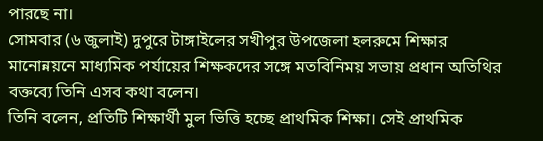পারছে না।
সোমবার (৬ জুলাই) দুপুরে টাঙ্গাইলের সখীপুর উপজেলা হলরুমে শিক্ষার মানোন্নয়নে মাধ্যমিক পর্যায়ের শিক্ষকদের সঙ্গে মতবিনিময় সভায় প্রধান অতিথির বক্তব্যে তিনি এসব কথা বলেন।
তিনি বলেন, প্রতিটি শিক্ষার্থী মুল ভিত্তি হচ্ছে প্রাথমিক শিক্ষা। সেই প্রাথমিক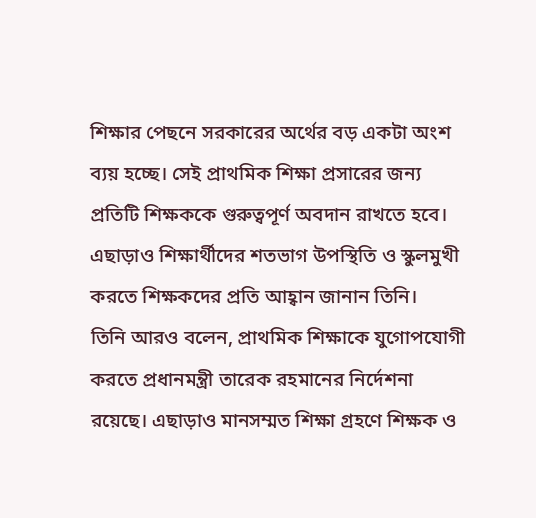শিক্ষার পেছনে সরকারের অর্থের বড় একটা অংশ ব্যয় হচ্ছে। সেই প্রাথমিক শিক্ষা প্রসারের জন্য প্রতিটি শিক্ষককে গুরুত্বপূর্ণ অবদান রাখতে হবে। এছাড়াও শিক্ষার্থীদের শতভাগ উপস্থিতি ও স্কুলমুখী করতে শিক্ষকদের প্রতি আহ্বান জানান তিনি।
তিনি আরও বলেন, প্রাথমিক শিক্ষাকে যুগোপযোগী করতে প্রধানমন্ত্রী তারেক রহমানের নির্দেশনা রয়েছে। এছাড়াও মানসম্মত শিক্ষা গ্রহণে শিক্ষক ও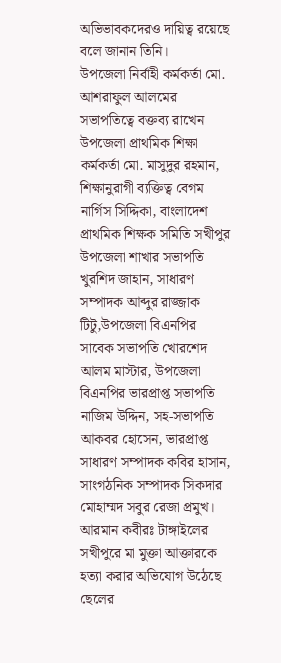অভিভাবকদেরও দায়িত্ব রয়েছে বলে জানান তিনি।
উপজেলা নির্বাহী কর্মকর্তা মো. আশরাফুল আলমের সভাপতিত্বে বক্তব্য রাখেন উপজেলা প্রাথমিক শিক্ষা কর্মকর্তা মো. মাসুদুর রহমান, শিক্ষানুরাগী ব্যক্তিত্ব বেগম নার্গিস সিদ্দিকা, বাংলাদেশ প্রাথমিক শিক্ষক সমিতি সখীপুর উপজেলা শাখার সভাপতি খুরশিদ জাহান, সাধারণ সম্পাদক আব্দুর রাজ্জাক টিটু,উপজেলা বিএনপির সাবেক সভাপতি খোরশেদ আলম মাস্টার, উপজেলা বিএনপির ভারপ্রাপ্ত সভাপতি নাজিম উদ্দিন, সহ-সভাপতি আকবর হোসেন, ভারপ্রাপ্ত সাধারণ সম্পাদক কবির হাসান, সাংগঠনিক সম্পাদক সিকদার মোহাম্মদ সবুর রেজা প্রমুখ।
আরমান কবীরঃ টাঙ্গাইলের সখীপুরে মা মুক্তা আক্তারকে হত্যা করার অভিযোগ উঠেছে ছেলের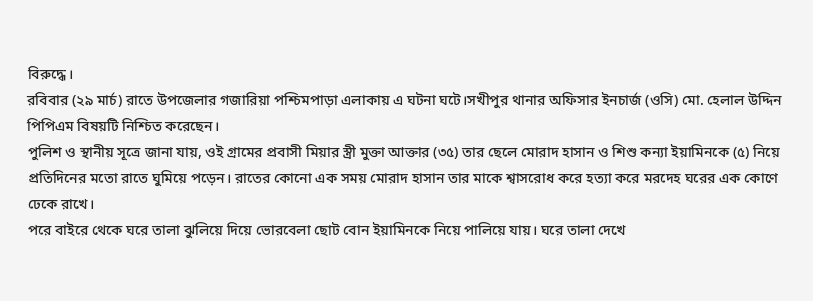বিরুদ্ধে।
রবিবার (২৯ মার্চ) রাতে উপজেলার গজারিয়া পশ্চিমপাড়া এলাকায় এ ঘটনা ঘটে।সখীপুর থানার অফিসার ইনচার্জ (ওসি) মো. হেলাল উদ্দিন পিপিএম বিষয়টি নিশ্চিত করেছেন।
পুলিশ ও স্থানীয় সূত্রে জানা যায়, ওই গ্রামের প্রবাসী মিয়ার স্ত্রী মুক্তা আক্তার (৩৫) তার ছেলে মোরাদ হাসান ও শিশু কন্যা ইয়ামিনকে (৫) নিয়ে প্রতিদিনের মতো রাতে ঘুমিয়ে পড়েন। রাতের কোনো এক সময় মোরাদ হাসান তার মাকে শ্বাসরোধ করে হত্যা করে মরদেহ ঘরের এক কোণে ঢেকে রাখে।
পরে বাইরে থেকে ঘরে তালা ঝুলিয়ে দিয়ে ভোরবেলা ছোট বোন ইয়ামিনকে নিয়ে পালিয়ে যায়। ঘরে তালা দেখে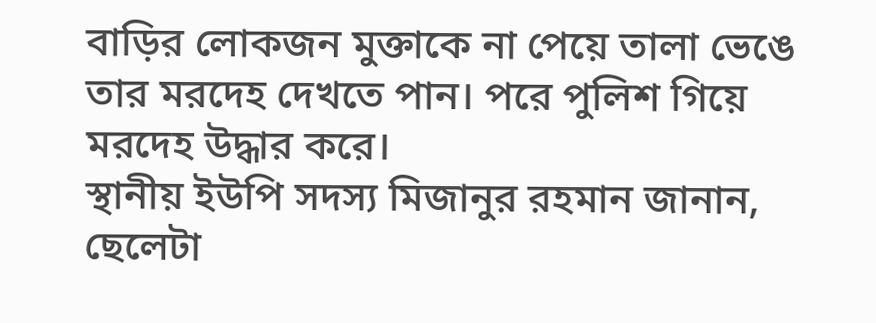বাড়ির লোকজন মুক্তাকে না পেয়ে তালা ভেঙে তার মরদেহ দেখতে পান। পরে পুলিশ গিয়ে মরদেহ উদ্ধার করে।
স্থানীয় ইউপি সদস্য মিজানুর রহমান জানান, ছেলেটা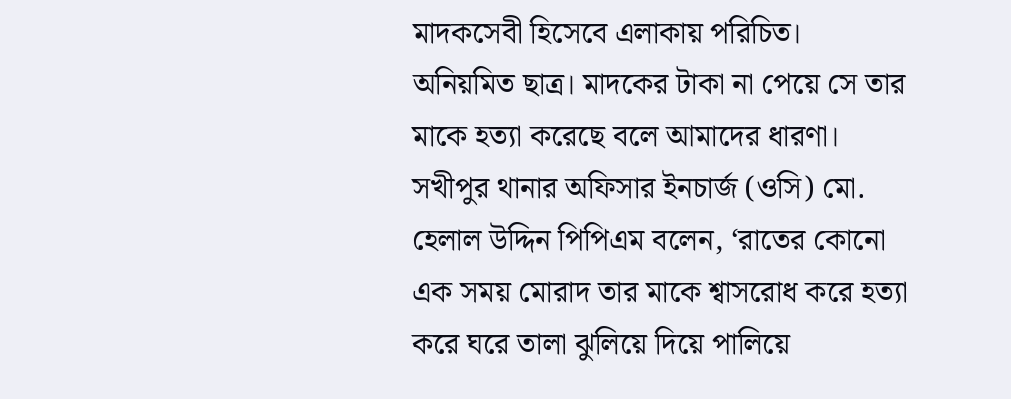মাদকসেবী হিসেবে এলাকায় পরিচিত।
অনিয়মিত ছাত্র। মাদকের টাকা না পেয়ে সে তার মাকে হত্যা করেছে বলে আমাদের ধারণা।
সখীপুর থানার অফিসার ইনচার্জ (ওসি) মো. হেলাল উদ্দিন পিপিএম বলেন, ‘রাতের কোনো এক সময় মোরাদ তার মাকে শ্বাসরোধ করে হত্যা করে ঘরে তালা ঝুলিয়ে দিয়ে পালিয়ে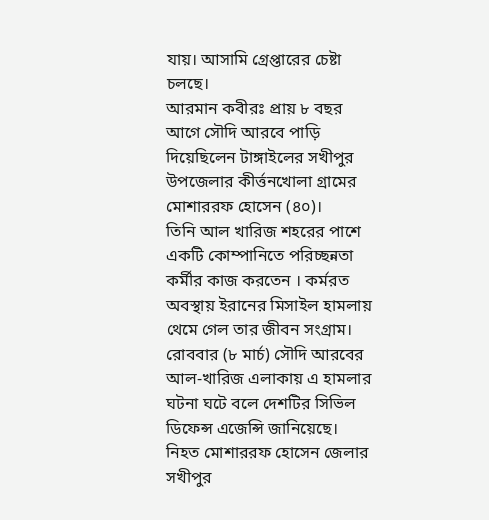যায়। আসামি গ্রেপ্তারের চেষ্টা চলছে।
আরমান কবীরঃ প্রায় ৮ বছর আগে সৌদি আরবে পাড়ি দিয়েছিলেন টাঙ্গাইলের সখীপুর উপজেলার কীর্ত্তনখোলা গ্রামের মোশাররফ হোসেন (৪০)।
তিনি আল খারিজ শহরের পাশে একটি কোম্পানিতে পরিচ্ছন্নতা কর্মীর কাজ করতেন । কর্মরত অবস্থায় ইরানের মিসাইল হামলায় থেমে গেল তার জীবন সংগ্রাম।
রোববার (৮ মার্চ) সৌদি আরবের আল-খারিজ এলাকায় এ হামলার ঘটনা ঘটে বলে দেশটির সিভিল ডিফেন্স এজেন্সি জানিয়েছে।
নিহত মোশাররফ হোসেন জেলার সখীপুর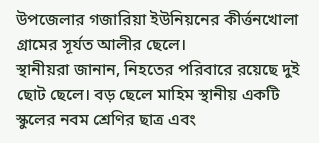উপজেলার গজারিয়া ইউনিয়নের কীর্ত্তনখোলা গ্রামের সূর্যত আলীর ছেলে।
স্থানীয়রা জানান, নিহতের পরিবারে রয়েছে দুই ছোট ছেলে। বড় ছেলে মাহিম স্থানীয় একটি স্কুলের নবম শ্রেণির ছাত্র এবং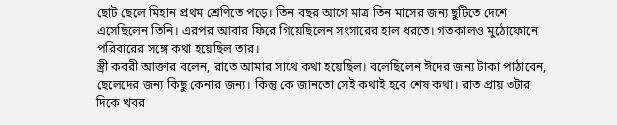ছোট ছেলে মিহান প্রথম শ্রেণিতে পড়ে। তিন বছর আগে মাত্র তিন মাসের জন্য ছুটিতে দেশে এসেছিলেন তিনি। এরপর আবার ফিরে গিয়েছিলেন সংসারের হাল ধরতে। গতকালও মুঠোফোনে পরিবারের সঙ্গে কথা হয়েছিল তার।
স্ত্রী কবরী আক্তার বলেন, রাতে আমার সাথে কথা হয়েছিল। বলেছিলেন ঈদের জন্য টাকা পাঠাবেন, ছেলেদের জন্য কিছু কেনার জন্য। কিন্তু কে জানতো সেই কথাই হবে শেষ কথা। রাত প্রায় ৩টার দিকে খবর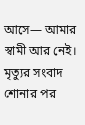আসে— আমার স্বামী আর নেই।
মৃত্যুর সংবাদ শোনার পর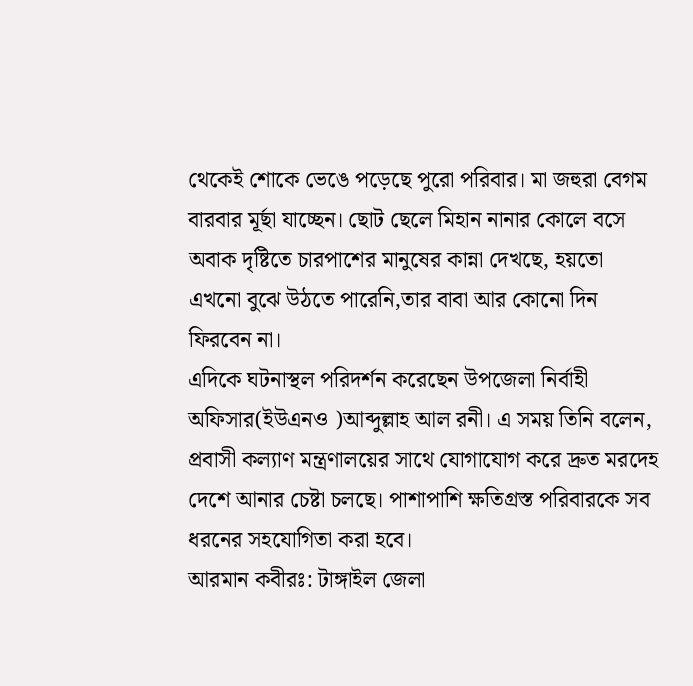থেকেই শোকে ভেঙে পড়েছে পুরো পরিবার। মা জহুরা বেগম বারবার মূর্ছা যাচ্ছেন। ছোট ছেলে মিহান নানার কোলে বসে অবাক দৃষ্টিতে চারপাশের মানুষের কান্না দেখছে, হয়তো এখনো বুঝে উঠতে পারেনি,তার বাবা আর কোনো দিন ফিরবেন না।
এদিকে ঘটনাস্থল পরিদর্শন করেছেন উপজেলা নির্বাহী অফিসার(ইউএনও )আব্দুল্লাহ আল রনী। এ সময় তিনি বলেন, প্রবাসী কল্যাণ মন্ত্রণালয়ের সাথে যোগাযোগ করে দ্রুত মরদেহ দেশে আনার চেষ্টা চলছে। পাশাপাশি ক্ষতিগ্রস্ত পরিবারকে সব ধরনের সহযোগিতা করা হবে।
আরমান কবীরঃ: টাঙ্গাইল জেলা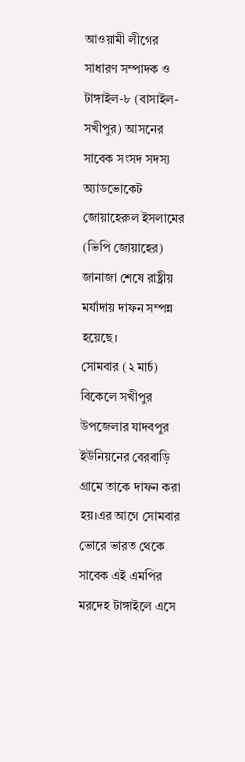আওয়ামী লীগের সাধারণ সম্পাদক ও টাঙ্গাইল-৮ (বাসাইল-সখীপুর) আসনের সাবেক সংসদ সদস্য অ্যাডভোকেট জোয়াহেরুল ইসলামের (ভিপি জোয়াহের) জানাজা শেষে রাষ্ট্রীয় মর্যাদায় দাফন সম্পন্ন হয়েছে।
সোমবার (২ মার্চ) বিকেলে সখীপুর উপজেলার যাদবপুর ইউনিয়নের বেরবাড়ি গ্রামে তাকে দাফন করা হয়।এর আগে সোমবার ভোরে ভারত থেকে সাবেক এই এমপির মরদেহ টাঙ্গাইলে এসে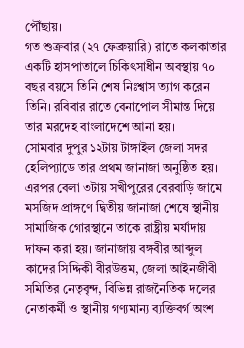পৌঁছায়।
গত শুক্রবার (২৭ ফেব্রুয়ারি) রাতে কলকাতার একটি হাসপাতালে চিকিৎসাধীন অবস্থায় ৭০ বছর বয়সে তিনি শেষ নিঃশ্বাস ত্যাগ করেন তিনি। রবিবার রাতে বেনাপোল সীমান্ত দিয়ে তার মরদেহ বাংলাদেশে আনা হয়।
সোমবার দুপুর ১২টায় টাঙ্গাইল জেলা সদর হেলিপ্যাডে তার প্রথম জানাজা অনুষ্ঠিত হয়। এরপর বেলা ৩টায় সখীপুরের বেরবাড়ি জামে মসজিদ প্রাঙ্গণে দ্বিতীয় জানাজা শেষে স্থানীয় সামাজিক গোরস্থানে তাকে রাষ্ট্রীয় মর্যাদায় দাফন করা হয়। জানাজায় বঙ্গবীর আব্দুল কাদের সিদ্দিকী বীরউত্তম, জেলা আইনজীবী সমিতির নেতৃবৃন্দ, বিভিন্ন রাজনৈতিক দলের নেতাকর্মী ও স্থানীয় গণ্যমান্য ব্যক্তিবর্গ অংশ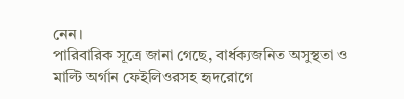নেন।
পারিবারিক সূত্রে জানা গেছে, বার্ধক্যজনিত অসুস্থতা ও মাল্টি অর্গান ফেইলিওরসহ হৃদরোগে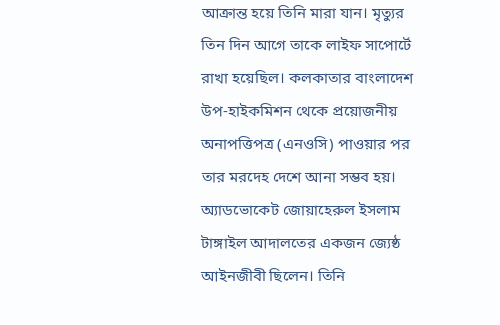আক্রান্ত হয়ে তিনি মারা যান। মৃত্যুর তিন দিন আগে তাকে লাইফ সাপোর্টে রাখা হয়েছিল। কলকাতার বাংলাদেশ উপ-হাইকমিশন থেকে প্রয়োজনীয় অনাপত্তিপত্র (এনওসি) পাওয়ার পর তার মরদেহ দেশে আনা সম্ভব হয়।
অ্যাডভোকেট জোয়াহেরুল ইসলাম টাঙ্গাইল আদালতের একজন জ্যেষ্ঠ আইনজীবী ছিলেন। তিনি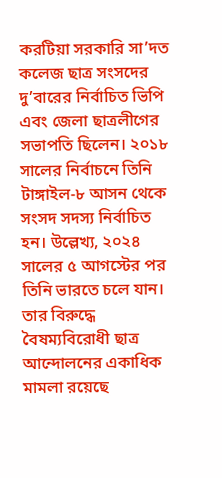করটিয়া সরকারি সা’দত কলেজ ছাত্র সংসদের দু’বারের নির্বাচিত ভিপি এবং জেলা ছাত্রলীগের সভাপতি ছিলেন। ২০১৮ সালের নির্বাচনে তিনি টাঙ্গাইল-৮ আসন থেকে সংসদ সদস্য নির্বাচিত হন। উল্লেখ্য, ২০২৪ সালের ৫ আগস্টের পর তিনি ভারতে চলে যান। তার বিরুদ্ধে বৈষম্যবিরোধী ছাত্র আন্দোলনের একাধিক মামলা রয়েছে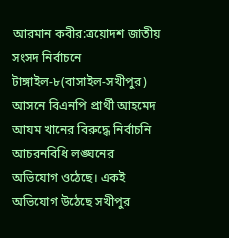আরমান কবীর:ত্রয়োদশ জাতীয় সংসদ নির্বাচনে টাঙ্গাইল-৮(বাসাইল-সখীপুর) আসনে বিএনপি প্রার্থী আহমেদ আযম খানের বিরুদ্ধে নির্বাচনি আচরনবিধি লঙ্ঘনের অভিযোগ ওঠেছে। একই অভিযোগ উঠেছে সখীপুর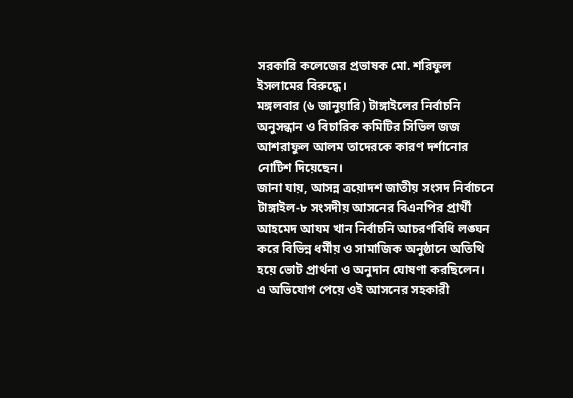সরকারি কলেজের প্রভাষক মো. শরিফুল ইসলামের বিরুদ্ধে।
মঙ্গলবার (৬ জানুয়ারি) টাঙ্গাইলের নির্বাচনি অনুসন্ধান ও বিচারিক কমিটির সিভিল জজ আশরাফুল আলম তাদেরকে কারণ দর্শানোর নোটিশ দিয়েছেন।
জানা যায়, আসন্ন ত্রয়োদশ জাতীয় সংসদ নির্বাচনে টাঙ্গাইল-৮ সংসদীয় আসনের বিএনপির প্রার্থী আহমেদ আযম খান নির্বাচনি আচরণবিধি লঙ্ঘন করে বিভিন্ন ধর্মীয় ও সামাজিক অনুষ্ঠানে অতিথি হয়ে ভোট প্রার্থনা ও অনুদান ঘোষণা করছিলেন। এ অভিযোগ পেয়ে ওই আসনের সহকারী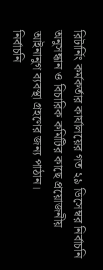রিটার্নিং কর্মকর্তার কার্যালয়ের গত ২৯ ডিসেম্বর নির্বাচনি অনুসন্ধান ও বিচারিক কমিটির কাছে প্রয়োজনীয় আইনানুগ ব্যবস্থা গ্রহণের জন্য পাঠান।
নির্বাচনি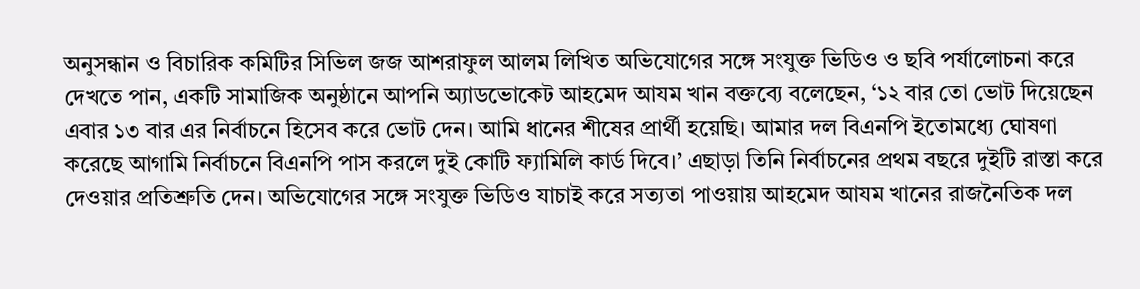অনুসন্ধান ও বিচারিক কমিটির সিভিল জজ আশরাফুল আলম লিখিত অভিযোগের সঙ্গে সংযুক্ত ভিডিও ও ছবি পর্যালোচনা করে দেখতে পান, একটি সামাজিক অনুষ্ঠানে আপনি অ্যাডভোকেট আহমেদ আযম খান বক্তব্যে বলেছেন, ‘১২ বার তো ভোট দিয়েছেন এবার ১৩ বার এর নির্বাচনে হিসেব করে ভোট দেন। আমি ধানের শীষের প্রার্থী হয়েছি। আমার দল বিএনপি ইতোমধ্যে ঘোষণা করেছে আগামি নির্বাচনে বিএনপি পাস করলে দুই কোটি ফ্যামিলি কার্ড দিবে।’ এছাড়া তিনি নির্বাচনের প্রথম বছরে দুইটি রাস্তা করে দেওয়ার প্রতিশ্রুতি দেন। অভিযোগের সঙ্গে সংযুক্ত ভিডিও যাচাই করে সত্যতা পাওয়ায় আহমেদ আযম খানের রাজনৈতিক দল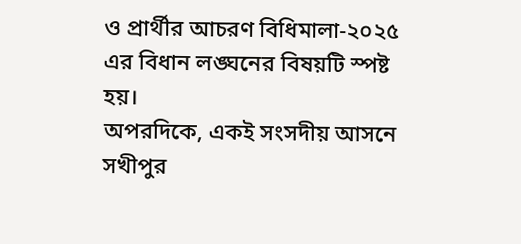ও প্রার্থীর আচরণ বিধিমালা-২০২৫ এর বিধান লঙ্ঘনের বিষয়টি স্পষ্ট হয়।
অপরদিকে, একই সংসদীয় আসনে সখীপুর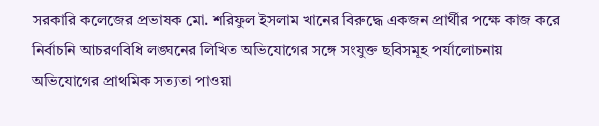সরকারি কলেজের প্রভাষক মো. শরিফুল ইসলাম খানের বিরুদ্ধে একজন প্রার্থীর পক্ষে কাজ করে নির্বাচনি আচরণবিধি লঙ্ঘনের লিখিত অভিযোগের সঙ্গে সংযুক্ত ছবিসমূহ পর্যালোচনায় অভিযোগের প্রাথমিক সত্যতা পাওয়া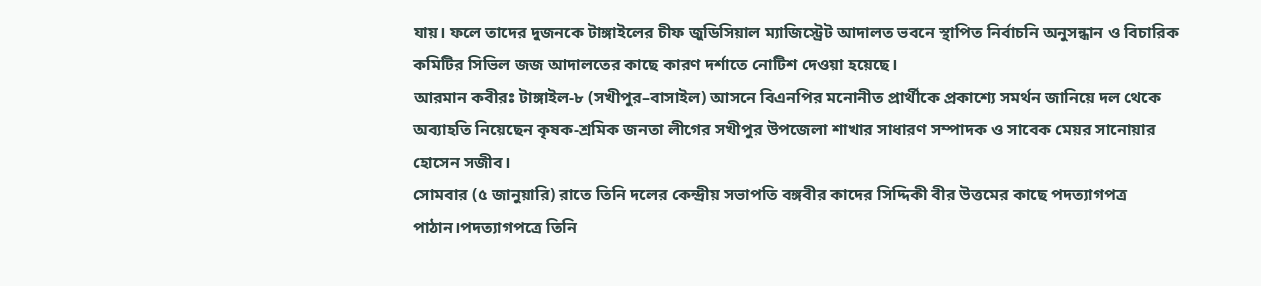যায়। ফলে তাদের দুজনকে টাঙ্গাইলের চীফ জুডিসিয়াল ম্যাজিস্ট্রেট আদালত ভবনে স্থাপিত নির্বাচনি অনুসন্ধান ও বিচারিক কমিটির সিভিল জজ আদালতের কাছে কারণ দর্শাতে নোটিশ দেওয়া হয়েছে।
আরমান কবীরঃ টাঙ্গাইল-৮ (সখীপুর–বাসাইল) আসনে বিএনপির মনোনীত প্রার্থীকে প্রকাশ্যে সমর্থন জানিয়ে দল থেকে অব্যাহতি নিয়েছেন কৃষক-শ্রমিক জনতা লীগের সখীপুর উপজেলা শাখার সাধারণ সম্পাদক ও সাবেক মেয়র সানোয়ার হোসেন সজীব।
সোমবার (৫ জানুয়ারি) রাতে তিনি দলের কেন্দ্রীয় সভাপতি বঙ্গবীর কাদের সিদ্দিকী বীর উত্তমের কাছে পদত্যাগপত্র পাঠান।পদত্যাগপত্রে তিনি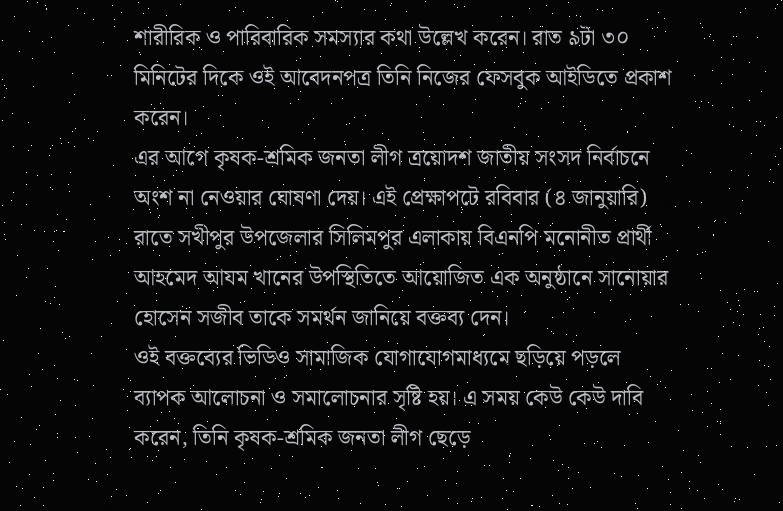শারীরিক ও পারিবারিক সমস্যার কথা উল্লেখ করেন। রাত ৯টা ৩০ মিনিটের দিকে ওই আবেদনপত্র তিনি নিজের ফেসবুক আইডিতে প্রকাশ করেন।
এর আগে কৃষক-শ্রমিক জনতা লীগ ত্রয়োদশ জাতীয় সংসদ নির্বাচনে অংশ না নেওয়ার ঘোষণা দেয়। এই প্রেক্ষাপটে রবিবার (৪ জানুয়ারি) রাতে সখীপুর উপজেলার সিলিমপুর এলাকায় বিএনপি মনোনীত প্রার্থী আহমেদ আযম খানের উপস্থিতিতে আয়োজিত এক অনুষ্ঠানে সানোয়ার হোসেন সজীব তাকে সমর্থন জানিয়ে বক্তব্য দেন।
ওই বক্তব্যের ভিডিও সামাজিক যোগাযোগমাধ্যমে ছড়িয়ে পড়লে ব্যাপক আলোচনা ও সমালোচনার সৃষ্টি হয়। এ সময় কেউ কেউ দাবি করেন, তিনি কৃষক-শ্রমিক জনতা লীগ ছেড়ে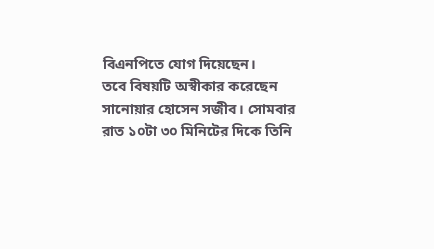বিএনপিতে যোগ দিয়েছেন।
তবে বিষয়টি অস্বীকার করেছেন সানোয়ার হোসেন সজীব। সোমবার রাত ১০টা ৩০ মিনিটের দিকে তিনি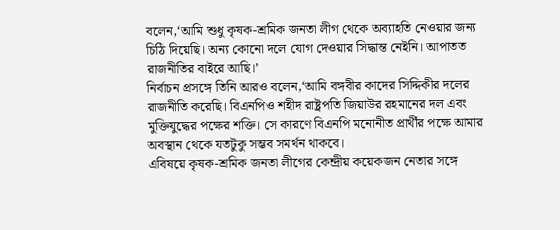বলেন,‘আমি শুধু কৃষক-শ্রমিক জনতা লীগ থেকে অব্যাহতি নেওয়ার জন্য চিঠি দিয়েছি। অন্য কোনো দলে যোগ দেওয়ার সিদ্ধান্ত নেইনি। আপাতত রাজনীতির বাইরে আছি।’
নির্বাচন প্রসঙ্গে তিনি আরও বলেন,‘আমি বঙ্গবীর কাদের সিদ্দিকীর দলের রাজনীতি করেছি। বিএনপিও শহীদ রাষ্ট্রপতি জিয়াউর রহমানের দল এবং মুক্তিযুদ্ধের পক্ষের শক্তি। সে কারণে বিএনপি মনোনীত প্রার্থীর পক্ষে আমার অবস্থান থেকে যতটুকু সম্ভব সমর্থন থাকবে।
এবিষয়ে কৃষক-শ্রমিক জনতা লীগের কেন্দ্রীয় কয়েকজন নেতার সঙ্গে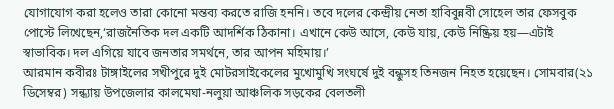যোগাযোগ করা হলেও তারা কোনো মন্তব্য করতে রাজি হননি। তবে দলের কেন্দ্রীয় নেতা হাবিবুন্নবী সোহেল তার ফেসবুক পোস্টে লিখেছেন,‘রাজনৈতিক দল একটি আদর্শিক ঠিকানা। এখানে কেউ আসে, কেউ যায়, কেউ নিষ্ক্রিয় হয়—এটাই স্বাভাবিক। দল এগিয়ে যাবে জনতার সমর্থনে, তার আপন মহিমায়।’
আরমান কবীরঃ টাঙ্গাইলের সখীপুরে দুই মোটরসাইকেলের মুখোমুখি সংঘর্ষে দুই বন্ধুসহ তিনজন নিহত হয়েছেন। সোমবার(২১ ডিসেম্বর) সন্ধ্যায় উপজেলার কালমেঘা-নলুয়া আঞ্চলিক সড়কের বেলতলী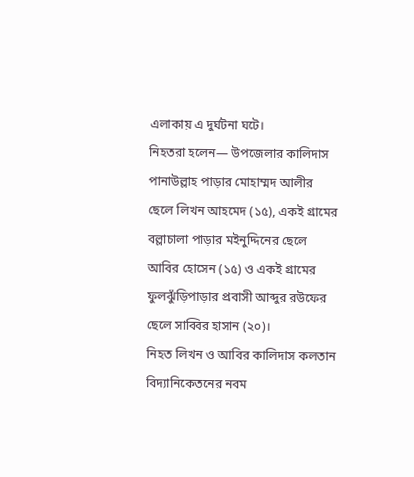এলাকায় এ দুর্ঘটনা ঘটে।
নিহতরা হলেন— উপজেলার কালিদাস পানাউল্লাহ পাড়ার মোহাম্মদ আলীর ছেলে লিখন আহমেদ (১৫), একই গ্রামের বল্লাচালা পাড়ার মইনুদ্দিনের ছেলে আবির হোসেন (১৫) ও একই গ্রামের ফুলঝুঁড়িপাড়ার প্রবাসী আব্দুর রউফের ছেলে সাব্বির হাসান (২০)।
নিহত লিখন ও আবির কালিদাস কলতান বিদ্যানিকেতনের নবম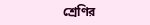শ্রেণির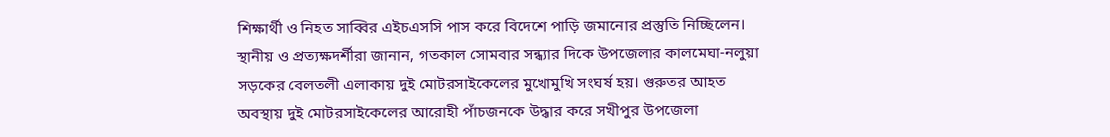শিক্ষার্থী ও নিহত সাব্বির এইচএসসি পাস করে বিদেশে পাড়ি জমানোর প্রস্তুতি নিচ্ছিলেন।
স্থানীয় ও প্রত্যক্ষদর্শীরা জানান, গতকাল সোমবার সন্ধ্যার দিকে উপজেলার কালমেঘা-নলুয়া সড়কের বেলতলী এলাকায় দুই মোটরসাইকেলের মুখোমুখি সংঘর্ষ হয়। গুরুতর আহত অবস্থায় দুই মোটরসাইকেলের আরোহী পাঁচজনকে উদ্ধার করে সখীপুর উপজেলা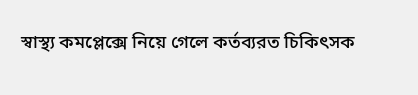স্বাস্থ্য কমপ্লেক্সে নিয়ে গেলে কর্তব্যরত চিকিৎসক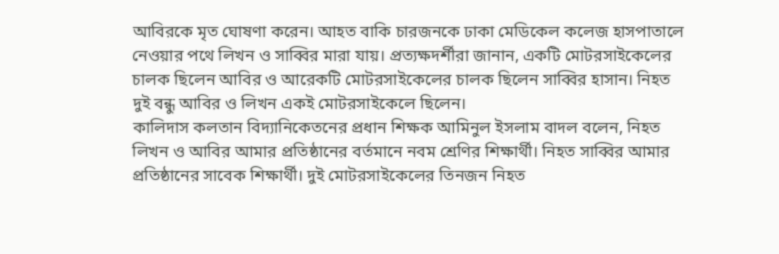আবিরকে মৃত ঘোষণা করেন। আহত বাকি চারজনকে ঢাকা মেডিকেল কলেজ হাসপাতালে নেওয়ার পথে লিখন ও সাব্বির মারা যায়। প্রত্যক্ষদর্শীরা জানান, একটি মোটরসাইকেলের চালক ছিলেন আবির ও আরেকটি মোটরসাইকেলের চালক ছিলেন সাব্বির হাসান। নিহত দুই বন্ধু আবির ও লিখন একই মোটরসাইকেলে ছিলেন।
কালিদাস কলতান বিদ্যানিকেতনের প্রধান শিক্ষক আমিনুল ইসলাম বাদল বলেন, নিহত লিখন ও আবির আমার প্রতিষ্ঠানের বর্তমানে নবম শ্রেণির শিক্ষার্থী। নিহত সাব্বির আমার প্রতিষ্ঠানের সাবেক শিক্ষার্থী। দুই মোটরসাইকেলের তিনজন নিহত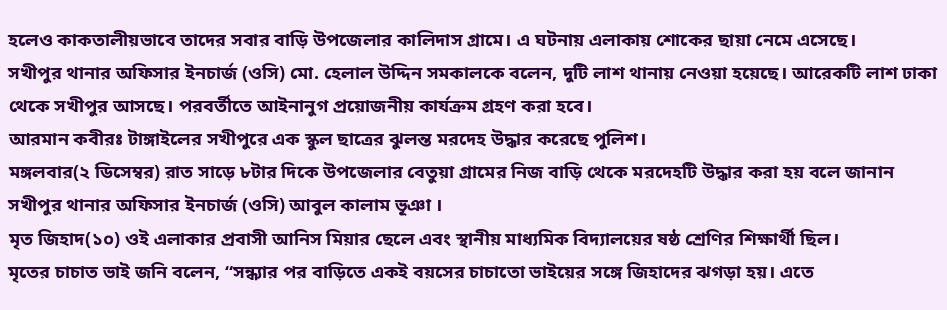হলেও কাকতালীয়ভাবে তাদের সবার বাড়ি উপজেলার কালিদাস গ্রামে। এ ঘটনায় এলাকায় শোকের ছায়া নেমে এসেছে।
সখীপুর থানার অফিসার ইনচার্জ (ওসি) মো. হেলাল উদ্দিন সমকালকে বলেন, দুটি লাশ থানায় নেওয়া হয়েছে। আরেকটি লাশ ঢাকা থেকে সখীপুর আসছে। পরবর্তীতে আইনানুগ প্রয়োজনীয় কার্যক্রম গ্রহণ করা হবে।
আরমান কবীরঃ টাঙ্গাইলের সখীপুরে এক স্কুল ছাত্রের ঝুলন্ত মরদেহ উদ্ধার করেছে পুলিশ।
মঙ্গলবার(২ ডিসেম্বর) রাত সাড়ে ৮টার দিকে উপজেলার বেতুয়া গ্রামের নিজ বাড়ি থেকে মরদেহটি উদ্ধার করা হয় বলে জানান সখীপুর থানার অফিসার ইনচার্জ (ওসি) আবুল কালাম ভূঞা ।
মৃত জিহাদ(১০) ওই এলাকার প্রবাসী আনিস মিয়ার ছেলে এবং স্থানীয় মাধ্যমিক বিদ্যালয়ের ষষ্ঠ শ্রেণির শিক্ষার্থী ছিল।
মৃতের চাচাত ভাই জনি বলেন, “সন্ধ্যার পর বাড়িতে একই বয়সের চাচাতো ভাইয়ের সঙ্গে জিহাদের ঝগড়া হয়। এতে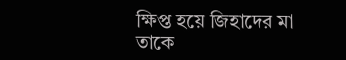ক্ষিপ্ত হয়ে জিহাদের মা তাকে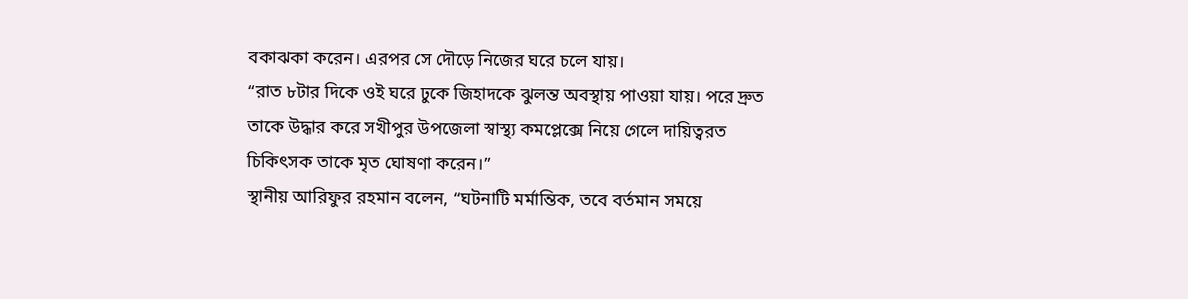বকাঝকা করেন। এরপর সে দৌড়ে নিজের ঘরে চলে যায়।
“রাত ৮টার দিকে ওই ঘরে ঢুকে জিহাদকে ঝুলন্ত অবস্থায় পাওয়া যায়। পরে দ্রুত তাকে উদ্ধার করে সখীপুর উপজেলা স্বাস্থ্য কমপ্লেক্সে নিয়ে গেলে দায়িত্বরত চিকিৎসক তাকে মৃত ঘোষণা করেন।”
স্থানীয় আরিফুর রহমান বলেন, “ঘটনাটি মর্মান্তিক, তবে বর্তমান সময়ে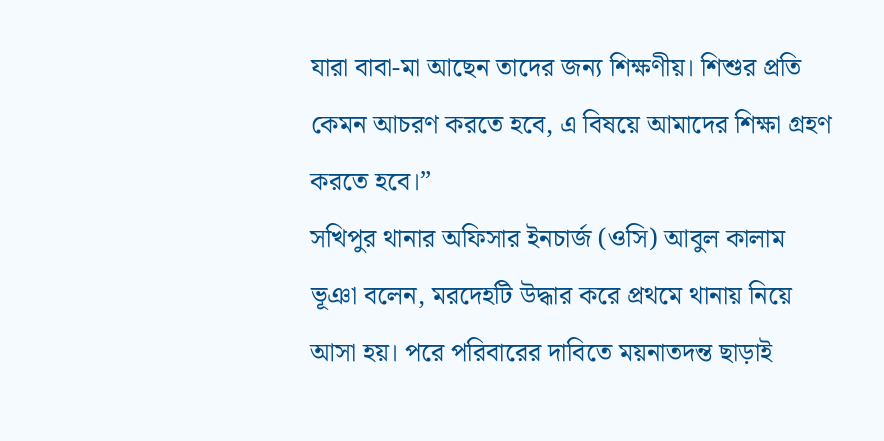যারা বাবা-মা আছেন তাদের জন্য শিক্ষণীয়। শিশুর প্রতি কেমন আচরণ করতে হবে, এ বিষয়ে আমাদের শিক্ষা গ্রহণ করতে হবে।”
সখিপুর থানার অফিসার ইনচার্জ (ওসি) আবুল কালাম ভূঞা বলেন, মরদেহটি উদ্ধার করে প্রথমে থানায় নিয়ে আসা হয়। পরে পরিবারের দাবিতে ময়নাতদন্ত ছাড়াই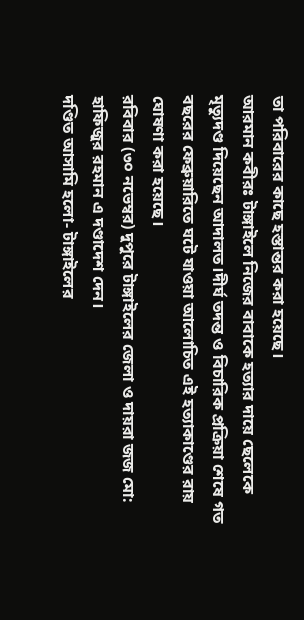তা পরিবারের কাছে হস্তান্তর করা হয়েছে।
আরমান কবীরঃ টাঙ্গাইলে নিজের বাবাকে হত্যার দায়ে ছেলেকে মৃত্যুদণ্ড দিয়েছেন আদালত।দীর্ঘ তদন্ত ও বিচারিক প্রক্রিয়া শেষে গত বছরের ফেব্রুয়ারিতে ঘটে যাওয়া আলোচিত এই হত্যাকাণ্ডের রায় ঘোষণা করা হয়েছে।
রবিবার (৩০ নভেম্বর) দুপুরে টাঙ্গাইলের জেলা ও দায়রা জজ মো: হাফিজুর রহমান এ দণ্ডাদেশ দেন।
দণ্ডিত আসামি হলো- টাঙ্গাইলের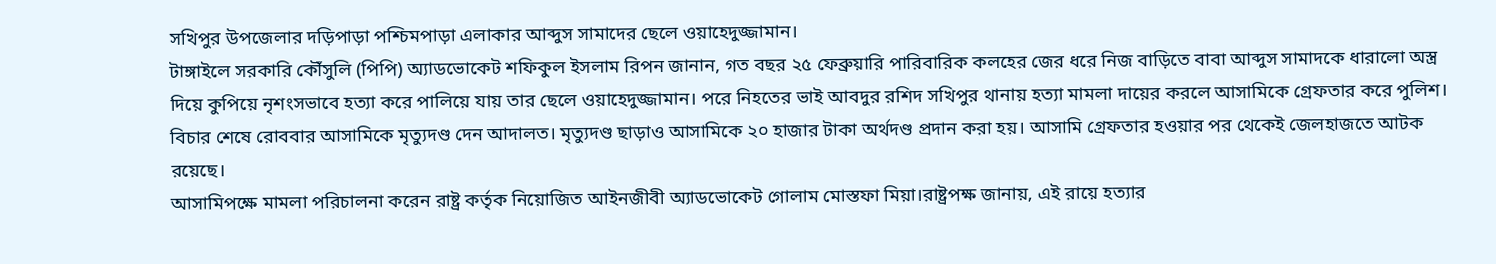সখিপুর উপজেলার দড়িপাড়া পশ্চিমপাড়া এলাকার আব্দুস সামাদের ছেলে ওয়াহেদুজ্জামান।
টাঙ্গাইলে সরকারি কৌঁসুলি (পিপি) অ্যাডভোকেট শফিকুল ইসলাম রিপন জানান, গত বছর ২৫ ফেব্রুয়ারি পারিবারিক কলহের জের ধরে নিজ বাড়িতে বাবা আব্দুস সামাদকে ধারালো অস্ত্র দিয়ে কুপিয়ে নৃশংসভাবে হত্যা করে পালিয়ে যায় তার ছেলে ওয়াহেদুজ্জামান। পরে নিহতের ভাই আবদুর রশিদ সখিপুর থানায় হত্যা মামলা দায়ের করলে আসামিকে গ্রেফতার করে পুলিশ। বিচার শেষে রোববার আসামিকে মৃত্যুদণ্ড দেন আদালত। মৃত্যুদণ্ড ছাড়াও আসামিকে ২০ হাজার টাকা অর্থদণ্ড প্রদান করা হয়। আসামি গ্রেফতার হওয়ার পর থেকেই জেলহাজতে আটক রয়েছে।
আসামিপক্ষে মামলা পরিচালনা করেন রাষ্ট্র কর্তৃক নিয়োজিত আইনজীবী অ্যাডভোকেট গোলাম মোস্তফা মিয়া।রাষ্ট্রপক্ষ জানায়, এই রায়ে হত্যার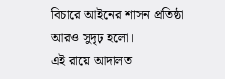বিচারে আইনের শাসন প্রতিষ্ঠা আরও সুদৃঢ় হলো।
এই রায়ে আদালত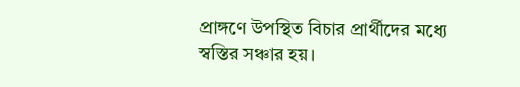প্রাঙ্গণে উপস্থিত বিচার প্রার্থীদের মধ্যে স্বস্তির সঞ্চার হয়।